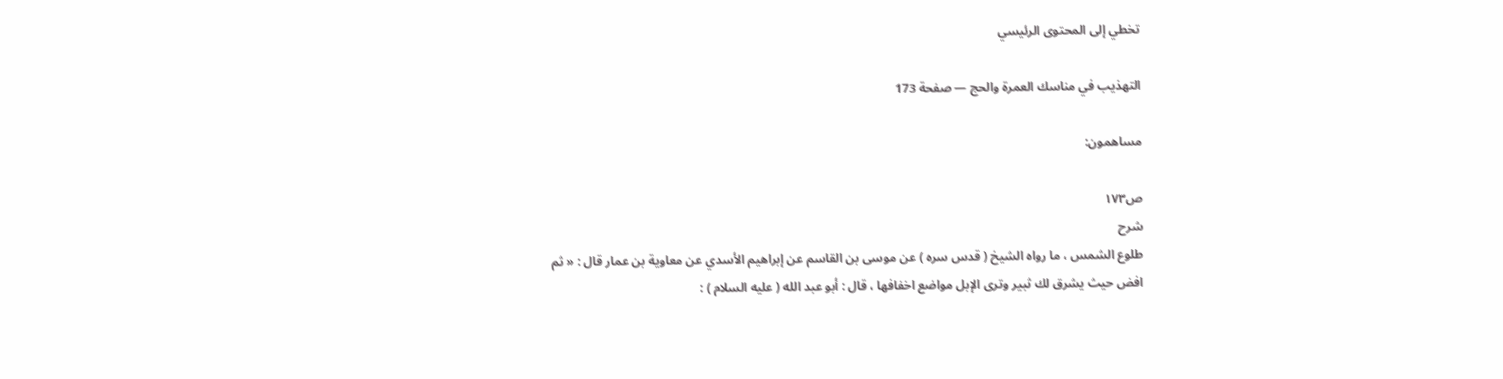تخطي إلى المحتوى الرئيسي

التهذيب في مناسك العمرة والحج — صفحة 173

مساهمون:

ص١٧٣
شرح
طلوع الشمس ، ما رواه الشيخ ( قدس سره ) عن موسى بن القاسم عن إبراهيم الأسدي عن معاوية بن عمار قال : « ثم افض حيث يشرق لك ثبير وترى الإبل مواضع اخفافها ، قال : أبو عبد الله ( عليه السلام ) :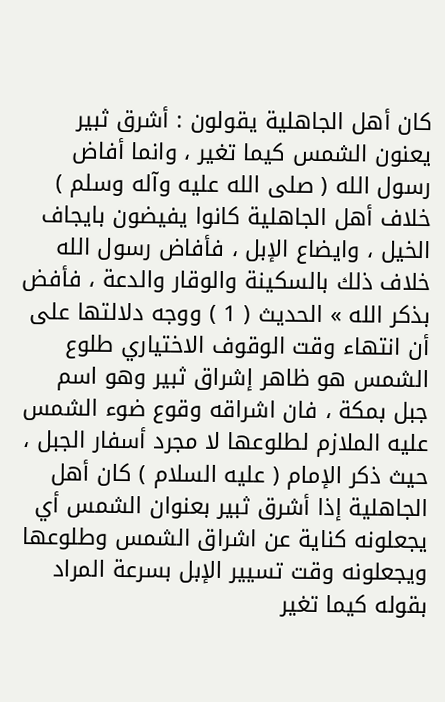كان أهل الجاهلية يقولون : أشرق ثبير يعنون الشمس كيما تغير ، وانما أفاض رسول الله ( صلى الله عليه وآله وسلم ) خلاف أهل الجاهلية كانوا يفيضون بايجاف الخيل ، وايضاع الإبل ، فأفاض رسول الله خلاف ذلك بالسكينة والوقار والدعة ، فأفض بذكر الله » الحديث ( 1 ) ووجه دلالتها على أن انتهاء وقت الوقوف الاختياري طلوع الشمس هو ظاهر إشراق ثبير وهو اسم جبل بمكة ، فان اشراقه وقوع ضوء الشمس عليه الملازم لطلوعها لا مجرد أسفار الجبل ، حيث ذكر الإمام ( عليه السلام ) كان أهل الجاهلية إذا أشرق ثبير بعنوان الشمس أي يجعلونه كناية عن اشراق الشمس وطلوعها ويجعلونه وقت تسيير الإبل بسرعة المراد بقوله كيما تغير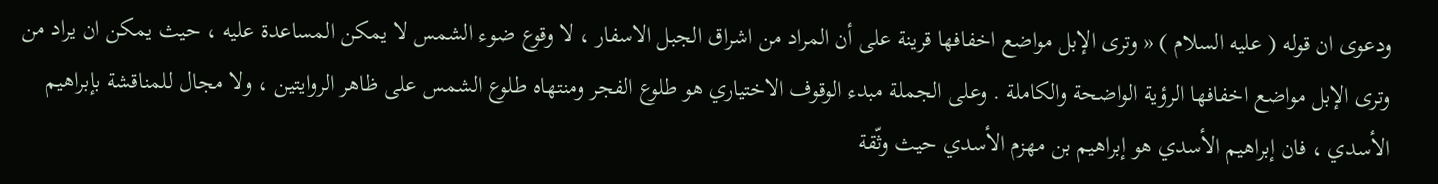ودعوى ان قوله ( عليه السلام ) « وترى الإبل مواضع اخفافها قرينة على أن المراد من اشراق الجبل الاسفار ، لا وقوع ضوء الشمس لا يمكن المساعدة عليه ، حيث يمكن ان يراد من وترى الإبل مواضع اخفافها الرؤية الواضحة والكاملة . وعلى الجملة مبدء الوقوف الاختياري هو طلوع الفجر ومنتهاه طلوع الشمس على ظاهر الروايتين ، ولا مجال للمناقشة بإبراهيم الأسدي ، فان إبراهيم الأسدي هو إبراهيم بن مهزم الأسدي حيث وثّقة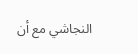النجاشي مع أن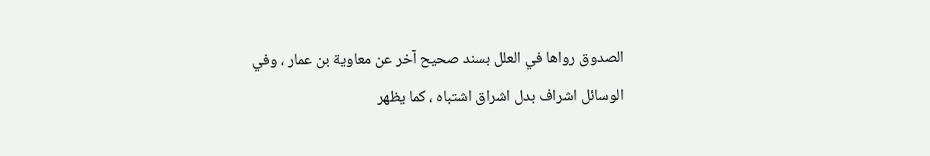الصدوق رواها في العلل بسند صحيح آخر عن معاوية بن عمار ، وفي الوسائل اشراف بدل اشراق اشتباه ، كما يظهر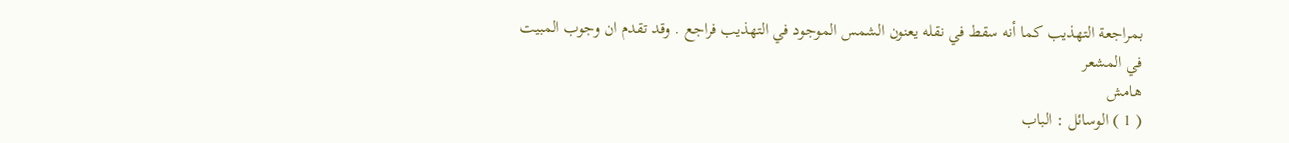بمراجعة التهذيب كما أنه سقط في نقله يعنون الشمس الموجود في التهذيب فراجع . وقد تقدم ان وجوب المبيت في المشعر
هامش
( 1 ) الوسائل : الباب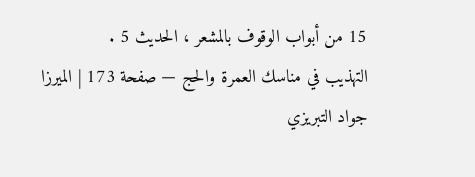15 من أبواب الوقوف بالمشعر ، الحديث 5 .
التهذيب في مناسك العمرة والحج — صفحة 173 | الميرزا جواد التبريزي